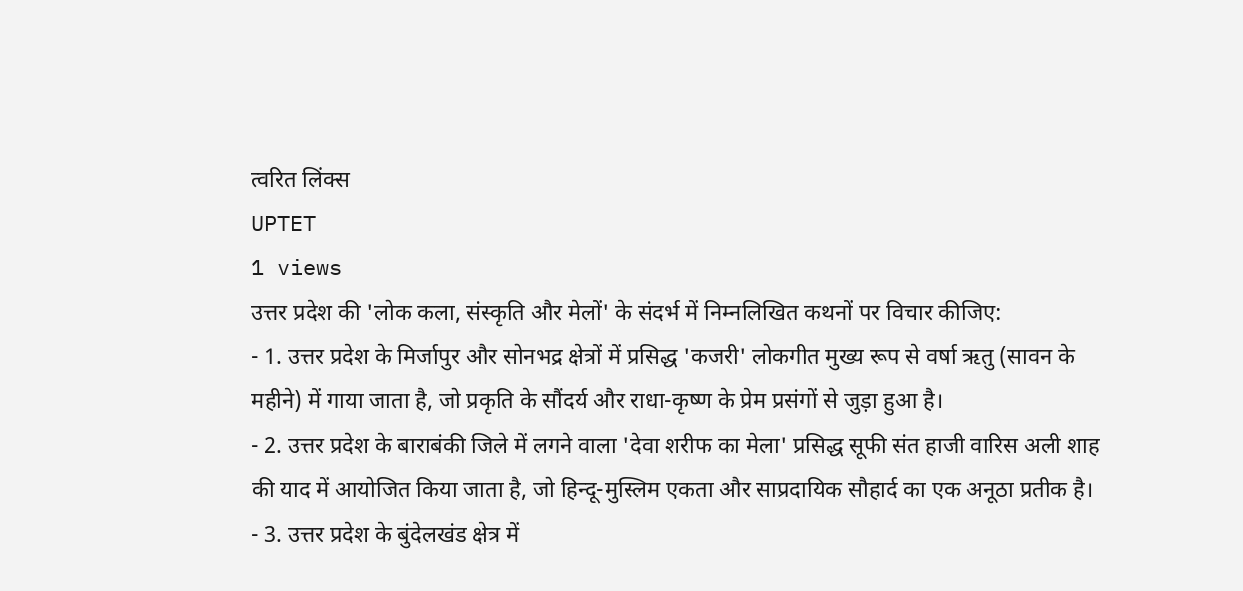त्वरित लिंक्स
UPTET
1 views
उत्तर प्रदेश की 'लोक कला, संस्कृति और मेलों' के संदर्भ में निम्नलिखित कथनों पर विचार कीजिए:
- 1. उत्तर प्रदेश के मिर्जापुर और सोनभद्र क्षेत्रों में प्रसिद्ध 'कजरी' लोकगीत मुख्य रूप से वर्षा ऋतु (सावन के महीने) में गाया जाता है, जो प्रकृति के सौंदर्य और राधा-कृष्ण के प्रेम प्रसंगों से जुड़ा हुआ है।
- 2. उत्तर प्रदेश के बाराबंकी जिले में लगने वाला 'देवा शरीफ का मेला' प्रसिद्ध सूफी संत हाजी वारिस अली शाह की याद में आयोजित किया जाता है, जो हिन्दू-मुस्लिम एकता और साप्रदायिक सौहार्द का एक अनूठा प्रतीक है।
- 3. उत्तर प्रदेश के बुंदेलखंड क्षेत्र में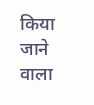किया जाने वाला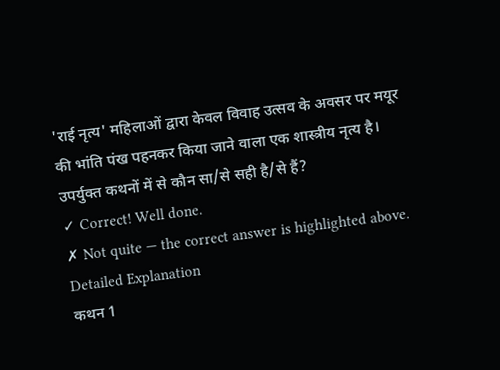'राई नृत्य' महिलाओं द्वारा केवल विवाह उत्सव के अवसर पर मयूर की भांति पंख पहनकर किया जाने वाला एक शास्त्रीय नृत्य है।
उपर्युक्त कथनों में से कौन सा/से सही है/से हैं?
✓ Correct! Well done.
✗ Not quite — the correct answer is highlighted above.
Detailed Explanation
कथन 1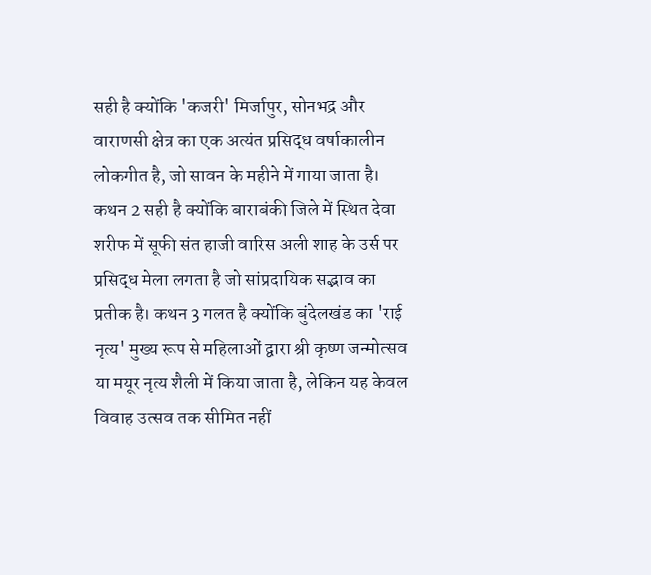सही है क्योंकि 'कजरी' मिर्जापुर, सोनभद्र और वाराणसी क्षेत्र का एक अत्यंत प्रसिद्ध वर्षाकालीन लोकगीत है, जो सावन के महीने में गाया जाता है। कथन 2 सही है क्योंकि बाराबंकी जिले में स्थित देवा शरीफ में सूफी संत हाजी वारिस अली शाह के उर्स पर प्रसिद्ध मेला लगता है जो सांप्रदायिक सद्भाव का प्रतीक है। कथन 3 गलत है क्योंकि बुंदेलखंड का 'राई नृत्य' मुख्य रूप से महिलाओं द्वारा श्री कृष्ण जन्मोत्सव या मयूर नृत्य शैली में किया जाता है, लेकिन यह केवल विवाह उत्सव तक सीमित नहीं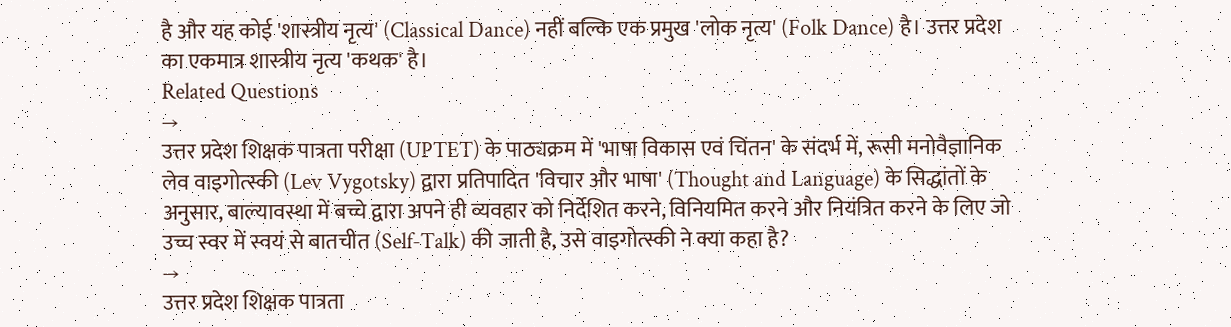है और यह कोई 'शास्त्रीय नृत्य' (Classical Dance) नहीं बल्कि एक प्रमुख 'लोक नृत्य' (Folk Dance) है। उत्तर प्रदेश का एकमात्र शास्त्रीय नृत्य 'कथक' है।
Related Questions
→
उत्तर प्रदेश शिक्षक पात्रता परीक्षा (UPTET) के पाठ्यक्रम में 'भाषा विकास एवं चिंतन' के संदर्भ में, रूसी मनोवैज्ञानिक लेव वाइगोत्स्की (Lev Vygotsky) द्वारा प्रतिपादित 'विचार और भाषा' (Thought and Language) के सिद्धांतों के अनुसार, बाल्यावस्था में बच्चे द्वारा अपने ही व्यवहार को निर्देशित करने, विनियमित करने और नियंत्रित करने के लिए जो उच्च स्वर में स्वयं से बातचीत (Self-Talk) की जाती है, उसे वाइगोत्स्की ने क्या कहा है?
→
उत्तर प्रदेश शिक्षक पात्रता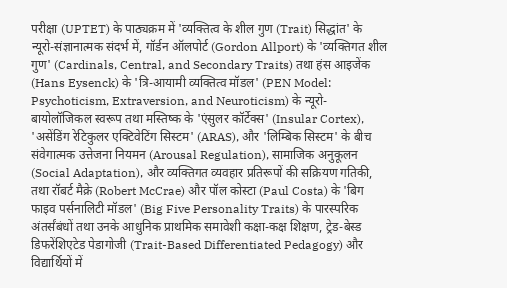परीक्षा (UPTET) के पाठ्यक्रम में 'व्यक्तित्व के शील गुण (Trait) सिद्धांत' के न्यूरो-संज्ञानात्मक संदर्भ में, गॉर्डन ऑलपोर्ट (Gordon Allport) के 'व्यक्तिगत शील गुण' (Cardinals, Central, and Secondary Traits) तथा हंस आइजेंक (Hans Eysenck) के 'त्रि-आयामी व्यक्तित्व मॉडल' (PEN Model: Psychoticism, Extraversion, and Neuroticism) के न्यूरो-बायोलॉजिकल स्वरूप तथा मस्तिष्क के 'एंसुलर कॉर्टेक्स' (Insular Cortex), 'असेंडिंग रेटिकुलर एक्टिवेटिंग सिस्टम' (ARAS), और 'लिम्बिक सिस्टम' के बीच संवेगात्मक उत्तेजना नियमन (Arousal Regulation), सामाजिक अनुकूलन (Social Adaptation), और व्यक्तिगत व्यवहार प्रतिरूपों की सक्रियण गतिकी, तथा रॉबर्ट मैक्रे (Robert McCrae) और पॉल कोस्टा (Paul Costa) के 'बिग फाइव पर्सनालिटी मॉडल' (Big Five Personality Traits) के पारस्परिक अंतर्संबंधों तथा उनके आधुनिक प्राथमिक समावेशी कक्षा-कक्ष शिक्षण, ट्रेड-बेस्ड डिफरेंशिएटेड पेडागोजी (Trait-Based Differentiated Pedagogy) और विद्यार्थियों में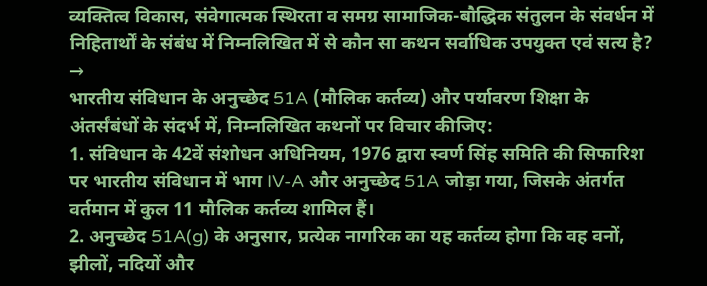व्यक्तित्व विकास, संवेगात्मक स्थिरता व समग्र सामाजिक-बौद्धिक संतुलन के संवर्धन में निहितार्थों के संबंध में निम्नलिखित में से कौन सा कथन सर्वाधिक उपयुक्त एवं सत्य है?
→
भारतीय संविधान के अनुच्छेद 51A (मौलिक कर्तव्य) और पर्यावरण शिक्षा के अंतर्संबंधों के संदर्भ में, निम्नलिखित कथनों पर विचार कीजिए:
1. संविधान के 42वें संशोधन अधिनियम, 1976 द्वारा स्वर्ण सिंह समिति की सिफारिश पर भारतीय संविधान में भाग IV-A और अनुच्छेद 51A जोड़ा गया, जिसके अंतर्गत वर्तमान में कुल 11 मौलिक कर्तव्य शामिल हैं।
2. अनुच्छेद 51A(g) के अनुसार, प्रत्येक नागरिक का यह कर्तव्य होगा कि वह वनों, झीलों, नदियों और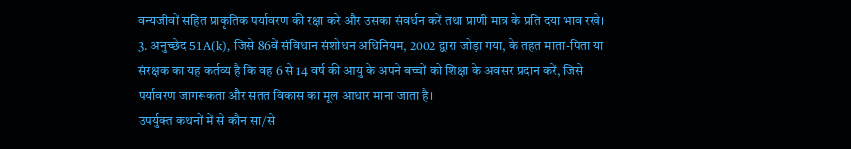वन्यजीवों सहित प्राकृतिक पर्यावरण की रक्षा करे और उसका संवर्धन करें तथा प्राणी मात्र के प्रति दया भाव रखे।
3. अनुच्छेद 51A(k), जिसे 86वें संविधान संशोधन अधिनियम, 2002 द्वारा जोड़ा गया, के तहत माता-पिता या संरक्षक का यह कर्तव्य है कि वह 6 से 14 वर्ष की आयु के अपने बच्चों को शिक्षा के अवसर प्रदान करें, जिसे पर्यावरण जागरूकता और सतत विकास का मूल आधार माना जाता है।
उपर्युक्त कथनों में से कौन सा/से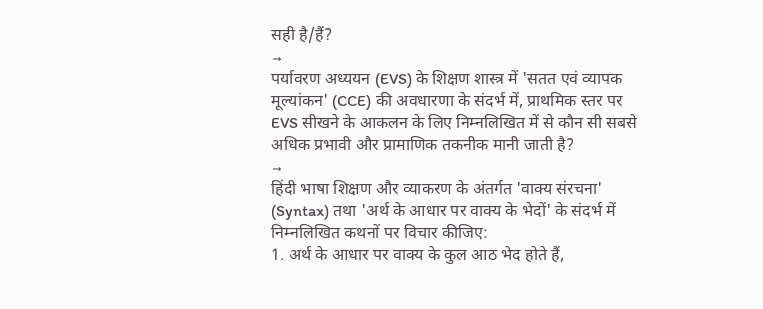सही है/हैं?
→
पर्यावरण अध्ययन (EVS) के शिक्षण शास्त्र में 'सतत एवं व्यापक मूल्यांकन' (CCE) की अवधारणा के संदर्भ में, प्राथमिक स्तर पर EVS सीखने के आकलन के लिए निम्नलिखित में से कौन सी सबसे अधिक प्रभावी और प्रामाणिक तकनीक मानी जाती है?
→
हिंदी भाषा शिक्षण और व्याकरण के अंतर्गत 'वाक्य संरचना' (Syntax) तथा 'अर्थ के आधार पर वाक्य के भेदों' के संदर्भ में निम्नलिखित कथनों पर विचार कीजिए:
1. अर्थ के आधार पर वाक्य के कुल आठ भेद होते हैं,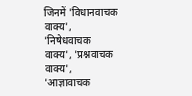जिनमें 'विधानवाचक वाक्य', 'निषेधवाचक वाक्य', 'प्रश्नवाचक वाक्य', 'आज्ञावाचक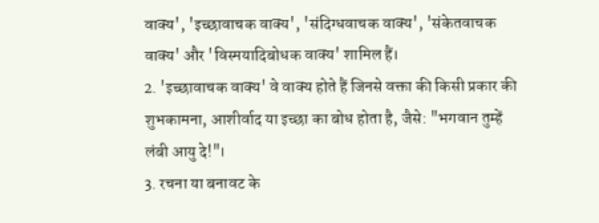वाक्य', 'इच्छावाचक वाक्य', 'संदिग्धवाचक वाक्य', 'संकेतवाचक वाक्य' और 'विस्मयादिबोधक वाक्य' शामिल हैं।
2. 'इच्छावाचक वाक्य' वे वाक्य होते हैं जिनसे वक्ता की किसी प्रकार की शुभकामना, आशीर्वाद या इच्छा का बोध होता है, जैसे: "भगवान तुम्हें लंबी आयु दे!"।
3. रचना या बनावट के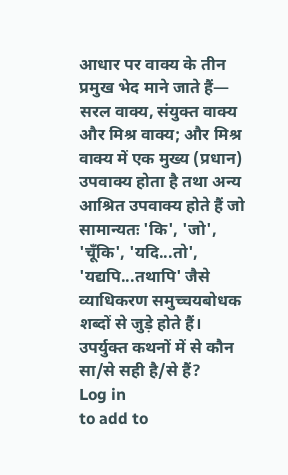आधार पर वाक्य के तीन प्रमुख भेद माने जाते हैं— सरल वाक्य, संयुक्त वाक्य और मिश्र वाक्य; और मिश्र वाक्य में एक मुख्य (प्रधान) उपवाक्य होता है तथा अन्य आश्रित उपवाक्य होते हैं जो सामान्यतः 'कि', 'जो', 'चूँकि', 'यदि...तो', 'यद्यपि...तथापि' जैसे व्याधिकरण समुच्चयबोधक शब्दों से जुड़े होते हैं।
उपर्युक्त कथनों में से कौन सा/से सही है/से हैं?
Log in
to add to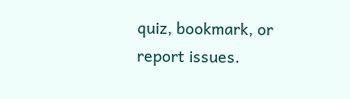quiz, bookmark, or report issues.